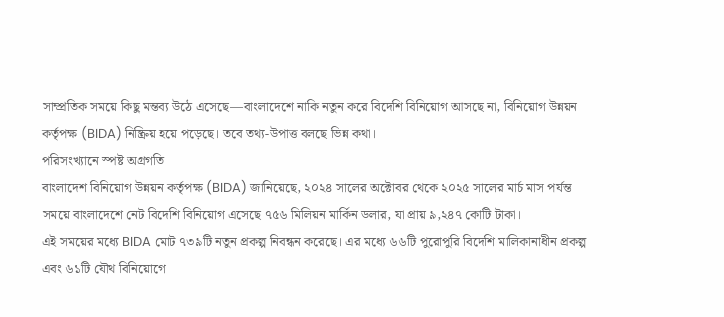সাম্প্রতিক সময়ে কিছু মন্তব্য উঠে এসেছে—বাংলাদেশে নাকি নতুন করে বিদেশি বিনিয়োগ আসছে না, বিনিয়োগ উন্নয়ন কর্তৃপক্ষ (BIDA) নিষ্ক্রিয় হয়ে পড়েছে। তবে তথ্য-উপাত্ত বলছে ভিন্ন কথা।
পরিসংখ্যানে স্পষ্ট অগ্রগতি
বাংলাদেশ বিনিয়োগ উন্নয়ন কর্তৃপক্ষ (BIDA) জানিয়েছে, ২০২৪ সালের অক্টোবর থেকে ২০২৫ সালের মার্চ মাস পর্যন্ত সময়ে বাংলাদেশে নেট বিদেশি বিনিয়োগ এসেছে ৭৫৬ মিলিয়ন মার্কিন ডলার, যা প্রায় ৯,২৪৭ কোটি টাকা।
এই সময়ের মধ্যে BIDA মোট ৭৩৯টি নতুন প্রকল্প নিবন্ধন করেছে। এর মধ্যে ৬৬টি পুরোপুরি বিদেশি মালিকানাধীন প্রকল্প এবং ৬১টি যৌথ বিনিয়োগে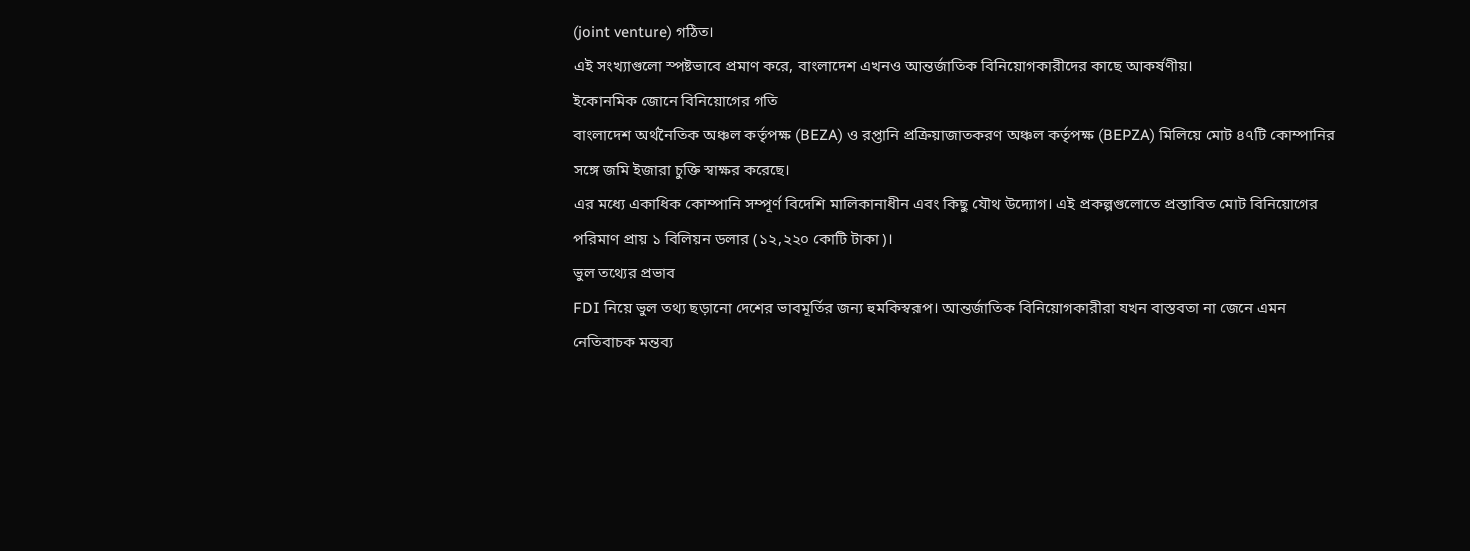(joint venture) গঠিত।
এই সংখ্যাগুলো স্পষ্টভাবে প্রমাণ করে, বাংলাদেশ এখনও আন্তর্জাতিক বিনিয়োগকারীদের কাছে আকর্ষণীয়।
ইকোনমিক জোনে বিনিয়োগের গতি
বাংলাদেশ অর্থনৈতিক অঞ্চল কর্তৃপক্ষ (BEZA) ও রপ্তানি প্রক্রিয়াজাতকরণ অঞ্চল কর্তৃপক্ষ (BEPZA) মিলিয়ে মোট ৪৭টি কোম্পানির সঙ্গে জমি ইজারা চুক্তি স্বাক্ষর করেছে।
এর মধ্যে একাধিক কোম্পানি সম্পূর্ণ বিদেশি মালিকানাধীন এবং কিছু যৌথ উদ্যোগ। এই প্রকল্পগুলোতে প্রস্তাবিত মোট বিনিয়োগের পরিমাণ প্রায় ১ বিলিয়ন ডলার (১২,২২০ কোটি টাকা)।
ভুল তথ্যের প্রভাব
FDI নিয়ে ভুল তথ্য ছড়ানো দেশের ভাবমূর্তির জন্য হুমকিস্বরূপ। আন্তর্জাতিক বিনিয়োগকারীরা যখন বাস্তবতা না জেনে এমন নেতিবাচক মন্তব্য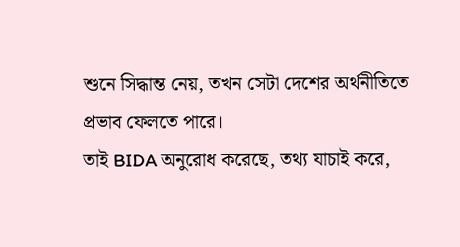শুনে সিদ্ধান্ত নেয়, তখন সেটা দেশের অর্থনীতিতে প্রভাব ফেলতে পারে।
তাই BIDA অনুরোধ করেছে, তথ্য যাচাই করে,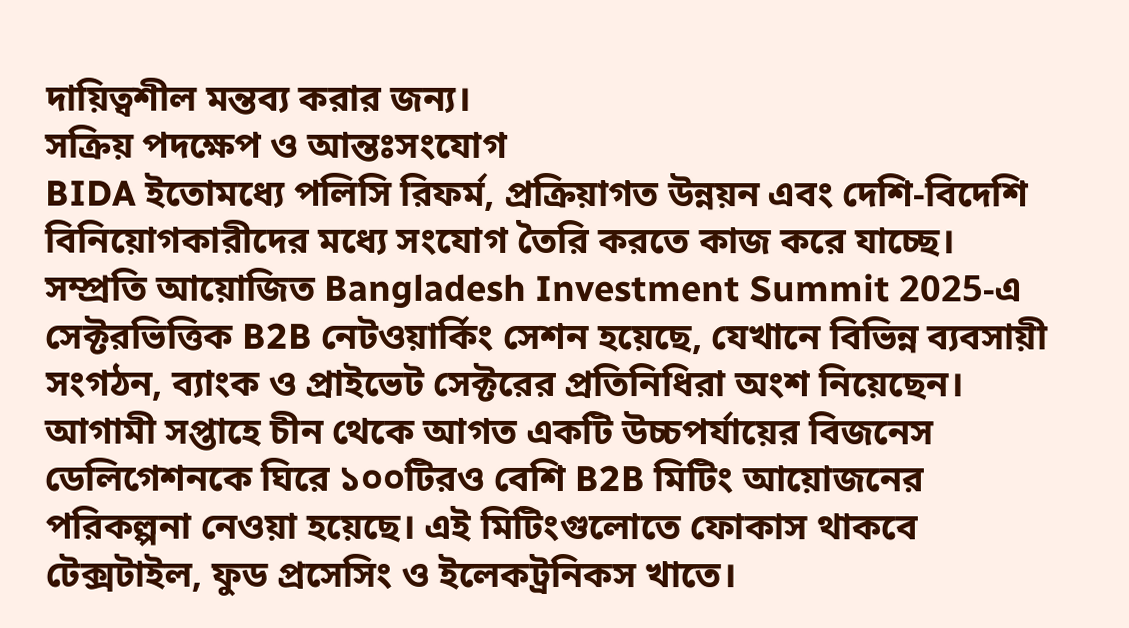দায়িত্বশীল মন্তব্য করার জন্য।
সক্রিয় পদক্ষেপ ও আন্তঃসংযোগ
BIDA ইতোমধ্যে পলিসি রিফর্ম, প্রক্রিয়াগত উন্নয়ন এবং দেশি-বিদেশি বিনিয়োগকারীদের মধ্যে সংযোগ তৈরি করতে কাজ করে যাচ্ছে।
সম্প্রতি আয়োজিত Bangladesh Investment Summit 2025-এ সেক্টরভিত্তিক B2B নেটওয়ার্কিং সেশন হয়েছে, যেখানে বিভিন্ন ব্যবসায়ী সংগঠন, ব্যাংক ও প্রাইভেট সেক্টরের প্রতিনিধিরা অংশ নিয়েছেন।
আগামী সপ্তাহে চীন থেকে আগত একটি উচ্চপর্যায়ের বিজনেস ডেলিগেশনকে ঘিরে ১০০টিরও বেশি B2B মিটিং আয়োজনের পরিকল্পনা নেওয়া হয়েছে। এই মিটিংগুলোতে ফোকাস থাকবে টেক্সটাইল, ফুড প্রসেসিং ও ইলেকট্রনিকস খাতে।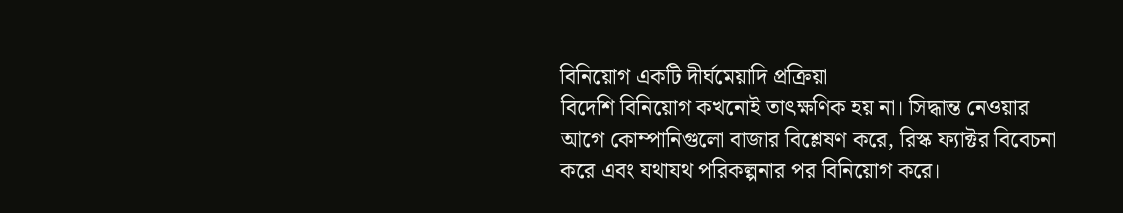বিনিয়োগ একটি দীর্ঘমেয়াদি প্রক্রিয়া
বিদেশি বিনিয়োগ কখনোই তাৎক্ষণিক হয় না। সিদ্ধান্ত নেওয়ার আগে কোম্পানিগুলো বাজার বিশ্লেষণ করে, রিস্ক ফ্যাক্টর বিবেচনা করে এবং যথাযথ পরিকল্পনার পর বিনিয়োগ করে।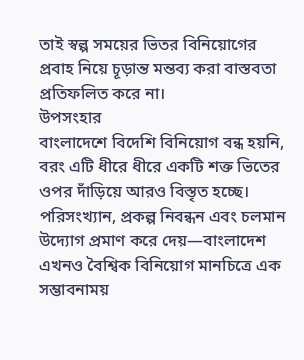তাই স্বল্প সময়ের ভিতর বিনিয়োগের প্রবাহ নিয়ে চূড়ান্ত মন্তব্য করা বাস্তবতা প্রতিফলিত করে না।
উপসংহার
বাংলাদেশে বিদেশি বিনিয়োগ বন্ধ হয়নি, বরং এটি ধীরে ধীরে একটি শক্ত ভিতের ওপর দাঁড়িয়ে আরও বিস্তৃত হচ্ছে।
পরিসংখ্যান, প্রকল্প নিবন্ধন এবং চলমান উদ্যোগ প্রমাণ করে দেয়—বাংলাদেশ এখনও বৈশ্বিক বিনিয়োগ মানচিত্রে এক সম্ভাবনাময়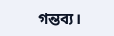গন্তব্য।